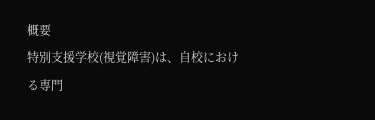概要
特別支援学校(視覚障害)は、自校における専門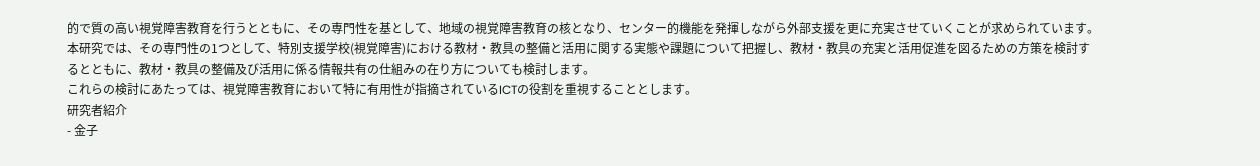的で質の高い視覚障害教育を行うとともに、その専門性を基として、地域の視覚障害教育の核となり、センター的機能を発揮しながら外部支援を更に充実させていくことが求められています。
本研究では、その専門性の1つとして、特別支援学校(視覚障害)における教材・教具の整備と活用に関する実態や課題について把握し、教材・教具の充実と活用促進を図るための方策を検討するとともに、教材・教具の整備及び活用に係る情報共有の仕組みの在り方についても検討します。
これらの検討にあたっては、視覚障害教育において特に有用性が指摘されているICTの役割を重視することとします。
研究者紹介
- 金子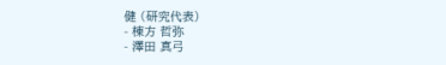健 (研究代表)
- 棟方 哲弥
- 澤田 真弓